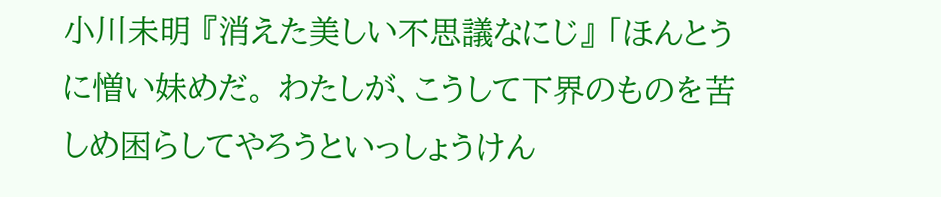小川未明 『消えた美しい不思議なにじ』 「ほんとうに憎い妹めだ。 わたしが、こうして下界のものを苦しめ困らしてやろうといっしょうけん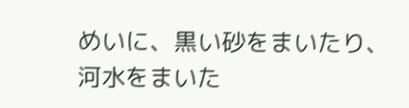めいに、黒い砂をまいたり、河水をまいた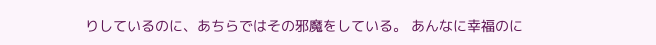りしているのに、あちらではその邪魔をしている。 あんなに幸福のに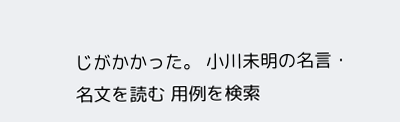じがかかった。 小川未明の名言・名文を読む 用例を検索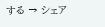する → シェア